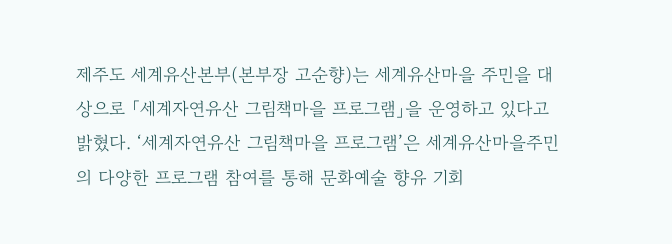제주도 세계유산본부(본부장 고순향)는 세계유산마을 주민을 대상으로 「세계자연유산 그림책마을 프로그램」을 운영하고 있다고 밝혔다. ‘세계자연유산 그림책마을 프로그램’은 세계유산마을주민의 다양한 프로그램 참여를 통해 문화예술 향유 기회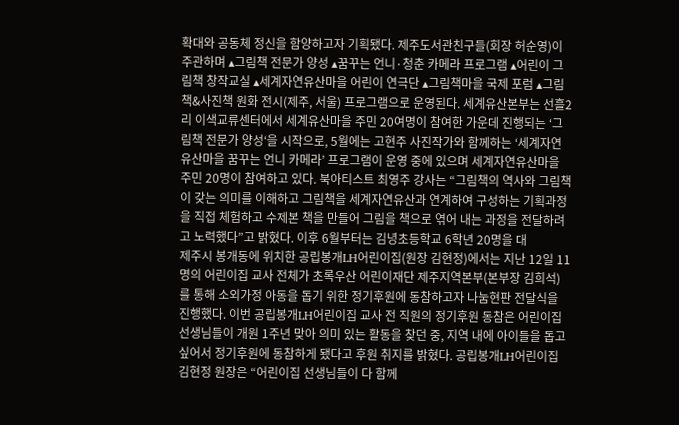확대와 공동체 정신을 함양하고자 기획됐다. 제주도서관친구들(회장 허순영)이 주관하며 ▴그림책 전문가 양성 ▴꿈꾸는 언니·청춘 카메라 프로그램 ▴어린이 그림책 창작교실 ▴세계자연유산마을 어린이 연극단 ▴그림책마을 국제 포럼 ▴그림책&사진책 원화 전시(제주, 서울) 프로그램으로 운영된다. 세계유산본부는 선흘2리 이색교류센터에서 세계유산마을 주민 20여명이 참여한 가운데 진행되는 ‘그림책 전문가 양성‘을 시작으로, 5월에는 고현주 사진작가와 함께하는 ‘세계자연유산마을 꿈꾸는 언니 카메라’ 프로그램이 운영 중에 있으며 세계자연유산마을 주민 20명이 참여하고 있다. 북아티스트 최영주 강사는 “그림책의 역사와 그림책이 갖는 의미를 이해하고 그림책을 세계자연유산과 연계하여 구성하는 기획과정을 직접 체험하고 수제본 책을 만들어 그림을 책으로 엮어 내는 과정을 전달하려고 노력했다”고 밝혔다. 이후 6월부터는 김녕초등학교 6학년 20명을 대
제주시 봉개동에 위치한 공립봉개LH어린이집(원장 김현정)에서는 지난 12일 11명의 어린이집 교사 전체가 초록우산 어린이재단 제주지역본부(본부장 김희석)를 통해 소외가정 아동을 돕기 위한 정기후원에 동참하고자 나눔현판 전달식을 진행했다. 이번 공립봉개LH어린이집 교사 전 직원의 정기후원 동참은 어린이집 선생님들이 개원 1주년 맞아 의미 있는 활동을 찾던 중, 지역 내에 아이들을 돕고 싶어서 정기후원에 동참하게 됐다고 후원 취지를 밝혔다. 공립봉개LH어린이집 김현정 원장은 “어린이집 선생님들이 다 함께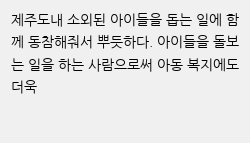제주도내 소외된 아이들을 돕는 일에 함께 동참해줘서 뿌듯하다. 아이들을 돌보는 일을 하는 사람으로써 아동 복지에도 더욱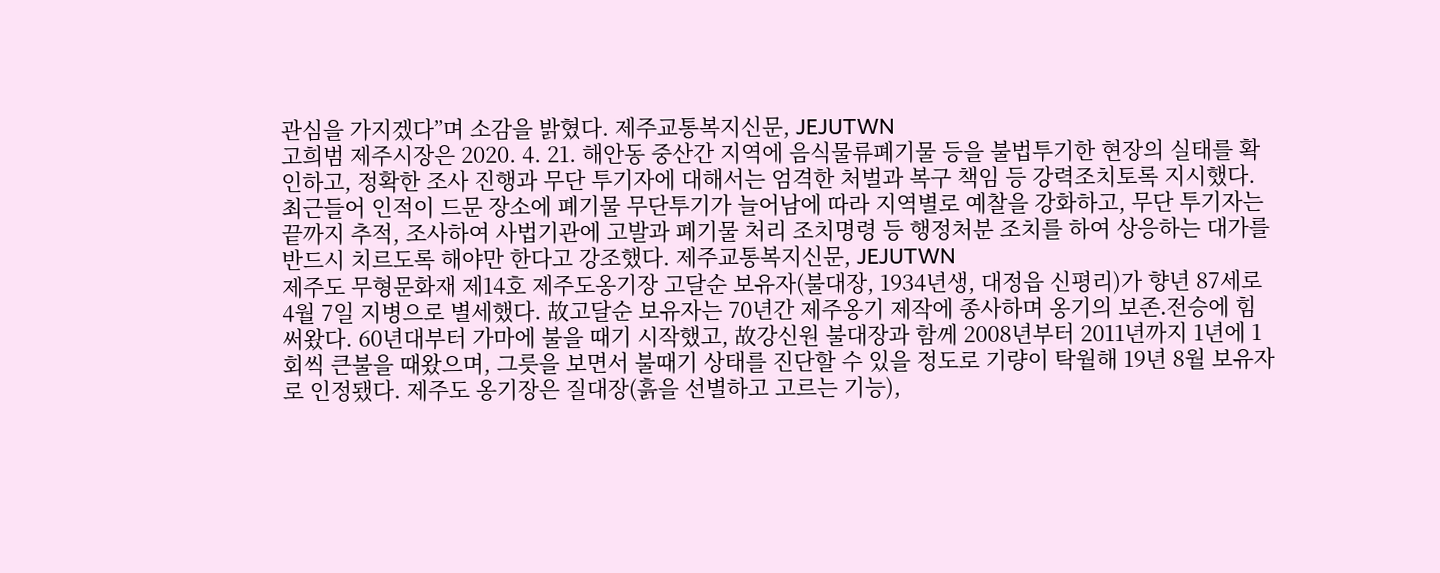관심을 가지겠다”며 소감을 밝혔다. 제주교통복지신문, JEJUTWN
고희범 제주시장은 2020. 4. 21. 해안동 중산간 지역에 음식물류폐기물 등을 불법투기한 현장의 실태를 확인하고, 정확한 조사 진행과 무단 투기자에 대해서는 엄격한 처벌과 복구 책임 등 강력조치토록 지시했다. 최근들어 인적이 드문 장소에 폐기물 무단투기가 늘어남에 따라 지역별로 예찰을 강화하고, 무단 투기자는 끝까지 추적, 조사하여 사법기관에 고발과 폐기물 처리 조치명령 등 행정처분 조치를 하여 상응하는 대가를 반드시 치르도록 해야만 한다고 강조했다. 제주교통복지신문, JEJUTWN
제주도 무형문화재 제14호 제주도옹기장 고달순 보유자(불대장, 1934년생, 대정읍 신평리)가 향년 87세로 4월 7일 지병으로 별세했다. 故고달순 보유자는 70년간 제주옹기 제작에 종사하며 옹기의 보존․전승에 힘 써왔다. 60년대부터 가마에 불을 때기 시작했고, 故강신원 불대장과 함께 2008년부터 2011년까지 1년에 1회씩 큰불을 때왔으며, 그릇을 보면서 불때기 상태를 진단할 수 있을 정도로 기량이 탁월해 19년 8월 보유자로 인정됐다. 제주도 옹기장은 질대장(흙을 선별하고 고르는 기능),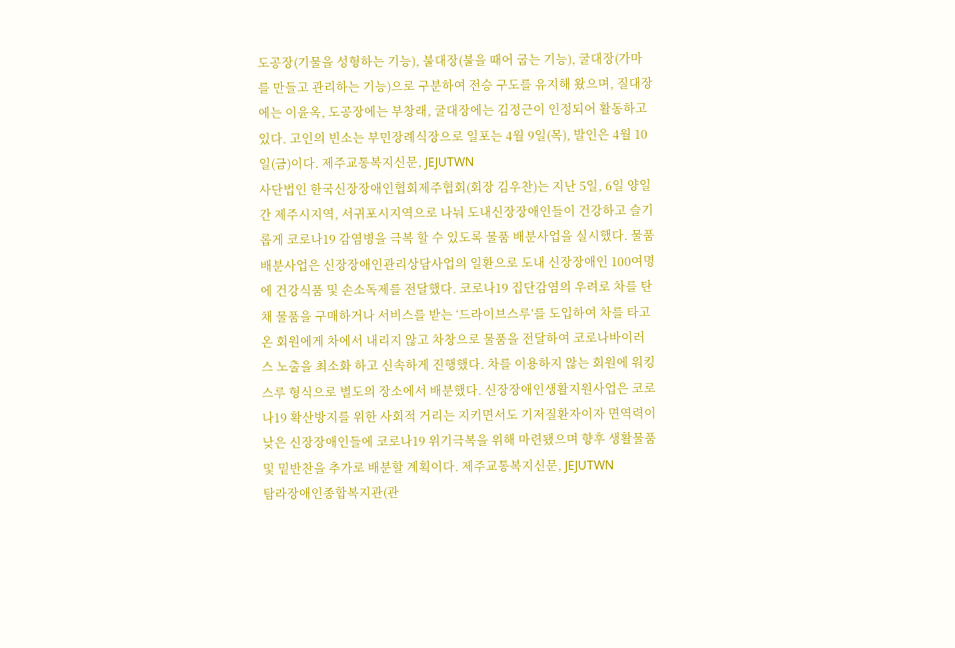도공장(기물을 성형하는 기능), 불대장(불을 때어 굽는 기능), 굴대장(가마를 만들고 관리하는 기능)으로 구분하여 전승 구도를 유지해 왔으며, 질대장에는 이윤옥, 도공장에는 부창래, 굴대장에는 김정근이 인정되어 활동하고 있다. 고인의 빈소는 부민장례식장으로 일포는 4월 9일(목), 발인은 4월 10일(금)이다. 제주교통복지신문, JEJUTWN
사단법인 한국신장장애인협회제주협회(회장 김우찬)는 지난 5일, 6일 양일간 제주시지역, 서귀포시지역으로 나눠 도내신장장애인들이 건강하고 슬기롭게 코로나19 감염병을 극복 할 수 있도록 물품 배분사업을 실시했다. 물품 배분사업은 신장장애인관리상담사업의 일환으로 도내 신장장애인 100여명에 건강식품 및 손소독제를 전달했다. 코로나19 집단감염의 우려로 차를 탄 채 물품을 구매하거나 서비스를 받는 ‘드라이브스루’를 도입하여 차를 타고 온 회원에게 차에서 내리지 않고 차창으로 물품을 전달하여 코로나바이러스 노출을 최소화 하고 신속하게 진행했다. 차를 이용하지 않는 회원에 워킹스루 형식으로 별도의 장소에서 배분했다. 신장장애인생활지원사업은 코로나19 확산방지를 위한 사회적 거리는 지키면서도 기저질환자이자 면역력이 낮은 신장장애인들에 코로나19 위기극복을 위해 마련됐으며 향후 생활물품 및 밑반찬을 추가로 배분할 계획이다. 제주교통복지신문, JEJUTWN
탐라장애인종합복지관(관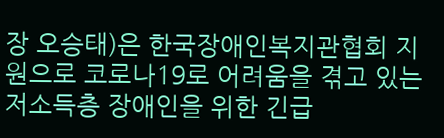장 오승태)은 한국장애인복지관협회 지원으로 코로나19로 어려움을 겪고 있는 저소득층 장애인을 위한 긴급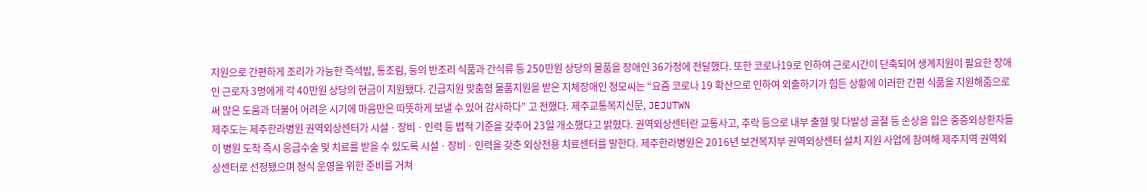지원으로 간편하게 조리가 가능한 즉석밥, 통조림, 등의 반조리 식품과 간식류 등 250만원 상당의 물품을 장애인 36가정에 전달했다. 또한 코로나19로 인하여 근로시간이 단축되어 생계지원이 필요한 장애인 근로자 3명에게 각 40만원 상당의 현금이 지원됐다. 긴급지원 맞춤형 물품지원을 받은 지체장애인 정모씨는 “요즘 코로나 19 확산으로 인하여 외출하기가 힘든 상황에 이러한 간편 식품을 지원해줌으로써 많은 도움과 더불어 어려운 시기에 마음만은 따뜻하게 보낼 수 있어 감사하다” 고 전했다. 제주교통복지신문, JEJUTWN
제주도는 제주한라병원 권역외상센터가 시설ㆍ장비ㆍ인력 등 법적 기준을 갖추어 23일 개소했다고 밝혔다. 권역외상센터란 교통사고, 추락 등으로 내부 출혈 및 다발성 골절 등 손상을 입은 중증외상환자들이 병원 도착 즉시 응급수술 및 치료를 받을 수 있도록 시설ㆍ장비ㆍ인력을 갖춘 외상전용 치료센터를 말한다. 제주한라병원은 2016년 보건복지부 권역외상센터 설치 지원 사업에 참여해 제주지역 권역외상센터로 선정됐으며 정식 운영을 위한 준비를 거쳐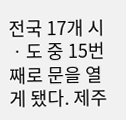전국 17개 시ㆍ도 중 15번째로 문을 열게 됐다. 제주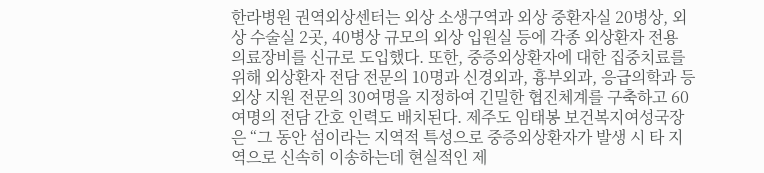한라병원 권역외상센터는 외상 소생구역과 외상 중환자실 20병상, 외상 수술실 2곳, 40병상 규모의 외상 입원실 등에 각종 외상환자 전용 의료장비를 신규로 도입했다. 또한, 중증외상환자에 대한 집중치료를 위해 외상환자 전담 전문의 10명과 신경외과, 흉부외과, 응급의학과 등 외상 지원 전문의 30여명을 지정하여 긴밀한 협진체계를 구축하고 60여명의 전담 간호 인력도 배치된다. 제주도 임태봉 보건복지여성국장은 “그 동안 섬이라는 지역적 특성으로 중증외상환자가 발생 시 타 지역으로 신속히 이송하는데 현실적인 제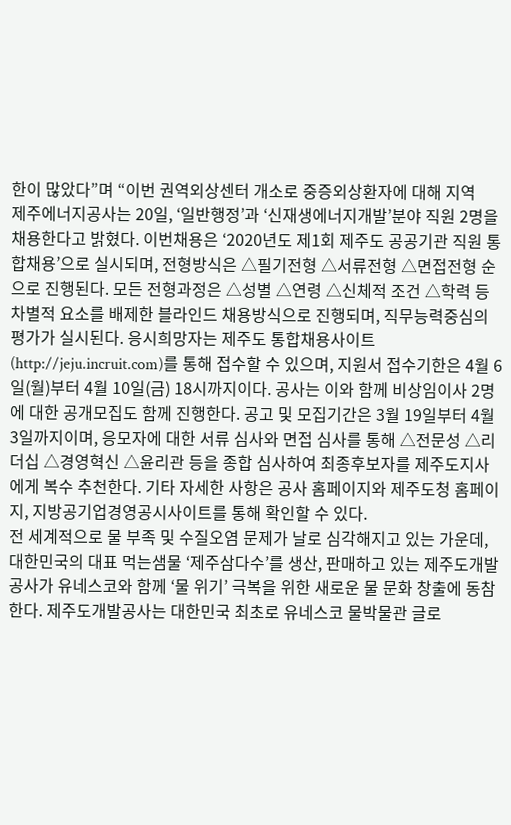한이 많았다”며 “이번 권역외상센터 개소로 중증외상환자에 대해 지역
제주에너지공사는 20일, ‘일반행정’과 ‘신재생에너지개발’분야 직원 2명을 채용한다고 밝혔다. 이번채용은 ‘2020년도 제1회 제주도 공공기관 직원 통합채용’으로 실시되며, 전형방식은 △필기전형 △서류전형 △면접전형 순으로 진행된다. 모든 전형과정은 △성별 △연령 △신체적 조건 △학력 등 차별적 요소를 배제한 블라인드 채용방식으로 진행되며, 직무능력중심의 평가가 실시된다. 응시희망자는 제주도 통합채용사이트(http://jeju.incruit.com)를 통해 접수할 수 있으며, 지원서 접수기한은 4월 6일(월)부터 4월 10일(금) 18시까지이다. 공사는 이와 함께 비상임이사 2명에 대한 공개모집도 함께 진행한다. 공고 및 모집기간은 3월 19일부터 4월 3일까지이며, 응모자에 대한 서류 심사와 면접 심사를 통해 △전문성 △리더십 △경영혁신 △윤리관 등을 종합 심사하여 최종후보자를 제주도지사에게 복수 추천한다. 기타 자세한 사항은 공사 홈페이지와 제주도청 홈페이지, 지방공기업경영공시사이트를 통해 확인할 수 있다.
전 세계적으로 물 부족 및 수질오염 문제가 날로 심각해지고 있는 가운데, 대한민국의 대표 먹는샘물 ‘제주삼다수’를 생산, 판매하고 있는 제주도개발공사가 유네스코와 함께 ‘물 위기’ 극복을 위한 새로운 물 문화 창출에 동참한다. 제주도개발공사는 대한민국 최초로 유네스코 물박물관 글로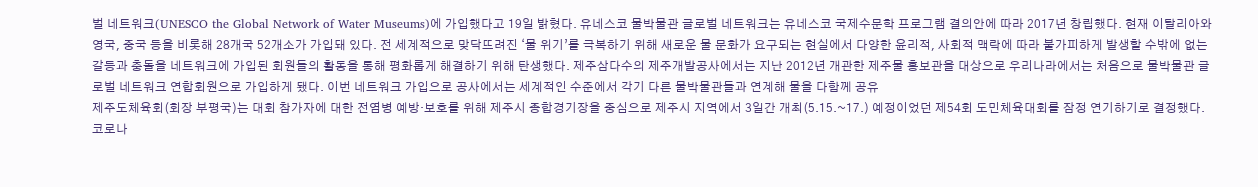벌 네트워크(UNESCO the Global Network of Water Museums)에 가입했다고 19일 밝혔다. 유네스코 물박물관 글로벌 네트워크는 유네스코 국제수문학 프로그램 결의안에 따라 2017년 창립했다. 현재 이탈리아와 영국, 중국 등을 비롯해 28개국 52개소가 가입돼 있다. 전 세계적으로 맞닥뜨려진 ‘물 위기’를 극복하기 위해 새로운 물 문화가 요구되는 현실에서 다양한 윤리적, 사회적 맥락에 따라 불가피하게 발생할 수밖에 없는 갈등과 충돌을 네트워크에 가입된 회원들의 활동을 통해 평화롭게 해결하기 위해 탄생했다. 제주삼다수의 제주개발공사에서는 지난 2012년 개관한 제주물 홍보관을 대상으로 우리나라에서는 처음으로 물박물관 글로벌 네트워크 연합회원으로 가입하게 됐다. 이번 네트워크 가입으로 공사에서는 세계적인 수준에서 각기 다른 물박물관들과 연계해 물을 다함께 공유
제주도체육회(회장 부평국)는 대회 참가자에 대한 전염병 예방·보호를 위해 제주시 종합경기장을 중심으로 제주시 지역에서 3일간 개최(5.15.~17.) 예정이었던 제54회 도민체육대회를 잠정 연기하기로 결정했다. 코로나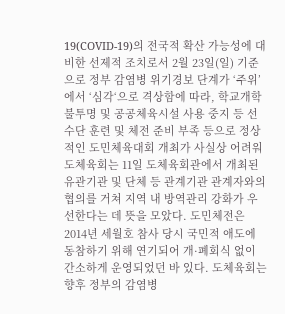19(COVID-19)의 전국적 확산 가능성에 대비한 선제적 조치로서 2월 23일(일) 기준으로 정부 감염병 위기경보 단계가 ‘주위’에서 ‘심각‘으로 격상함에 따라, 학교개학 불투명 및 공공체육시설 사용 중지 등 선수단 훈련 및 체전 준비 부족 등으로 정상적인 도민체육대회 개최가 사실상 어려워 도체육회는 11일 도체육회관에서 개최된 유관기관 및 단체 등 관계기관 관계자와의 협의를 거쳐 지역 내 방역관리 강화가 우선한다는 데 뜻을 모았다. 도민체전은 2014년 세월호 참사 당시 국민적 애도에 동참하기 위해 연기되어 개·폐회식 없이 간소하게 운영되었던 바 있다. 도체육회는 향후 정부의 감염병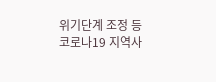위기단계 조정 등 코로나19 지역사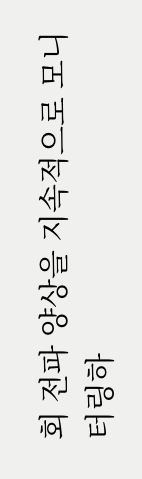회 전파 양상을 지속적으로 모니터링하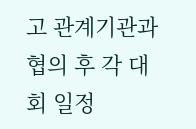고 관계기관과 협의 후 각 대회 일정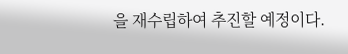을 재수립하여 추진할 예정이다.